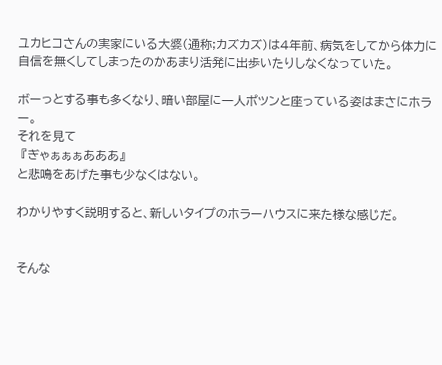ユカヒコさんの実家にいる大婆(通称;カズカズ)は4年前、病気をしてから体力に自信を無くしてしまったのかあまり活発に出歩いたりしなくなっていた。

ボーっとする事も多くなり、暗い部屋に一人ポツンと座っている姿はまさにホラー。
それを見て
 『ぎゃぁぁぁあああ』
と悲鳴をあげた事も少なくはない。

わかりやすく説明すると、新しいタイプのホラーハウスに来た様な感じだ。


そんな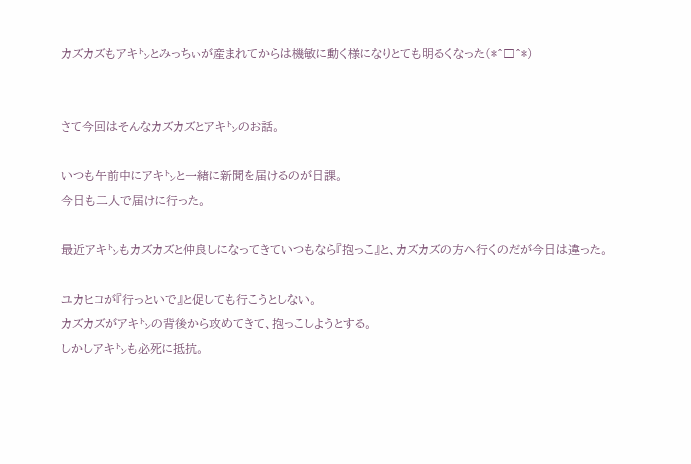カズカズもアキ㌧とみっちぃが産まれてからは機敏に動く様になりとても明るくなった(*^□^*)


さて今回はそんなカズカズとアキ㌧のお話。

いつも午前中にアキ㌧と一緒に新聞を届けるのが日課。
今日も二人で届けに行った。

最近アキ㌧もカズカズと仲良しになってきていつもなら『抱っこ』と、カズカズの方へ行くのだが今日は違った。

ユカヒコが『行っといで』と促しても行こうとしない。
カズカズがアキ㌧の背後から攻めてきて、抱っこしようとする。
しかしアキ㌧も必死に抵抗。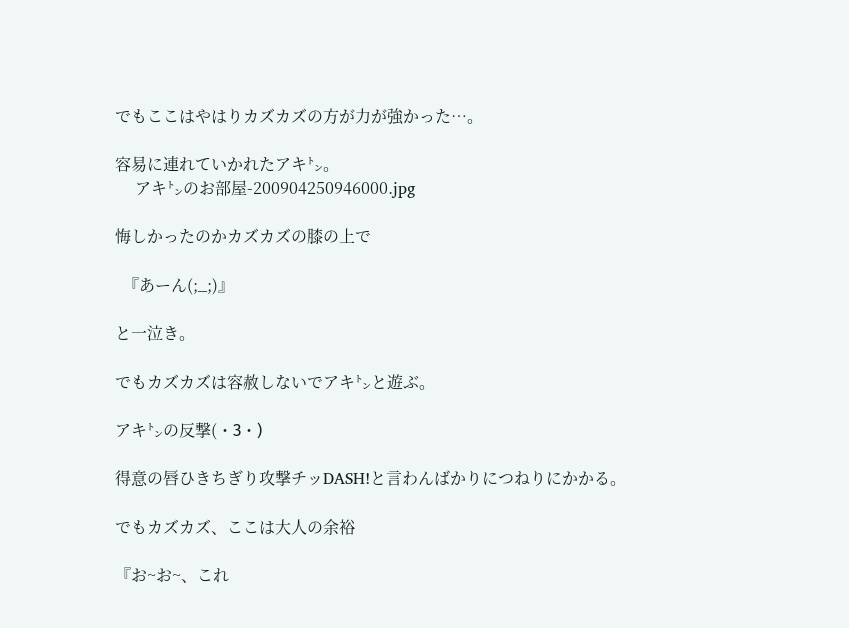でもここはやはりカズカズの方が力が強かった…。

容易に連れていかれたアキ㌧。
     アキ㌧のお部屋-200904250946000.jpg

悔しかったのかカズカズの膝の上で

  『あーん(;_;)』

と一泣き。

でもカズカズは容赦しないでアキ㌧と遊ぶ。

アキ㌧の反撃(・З・)

得意の唇ひきちぎり攻撃チッDASH!と言わんばかりにつねりにかかる。

でもカズカズ、ここは大人の余裕

『お~お~、これ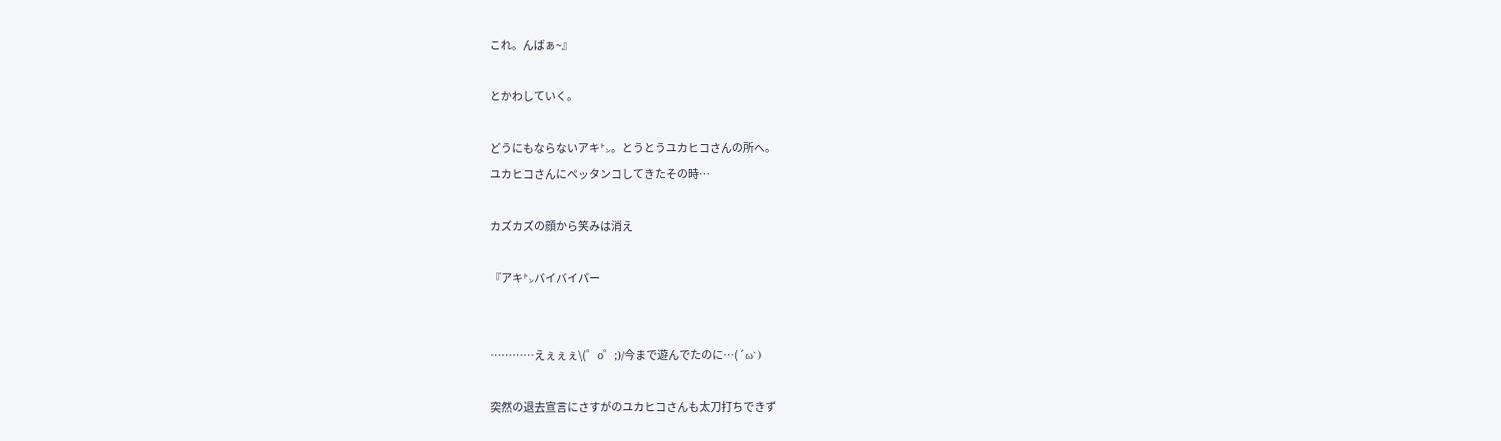これ。んばぁ~』

とかわしていく。

どうにもならないアキ㌧。とうとうユカヒコさんの所へ。
ユカヒコさんにペッタンコしてきたその時…

カズカズの顔から笑みは消え

『アキ㌧バイバイパー


…………えぇぇぇ\(゜o゜;)/今まで遊んでたのに…(´ω`)

突然の退去宣言にさすがのユカヒコさんも太刀打ちできず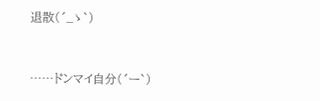退散(´_ゝ`)


……ドンマイ自分(´ー`)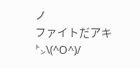ノ
ファイトだアキ㌧\(^O^)/